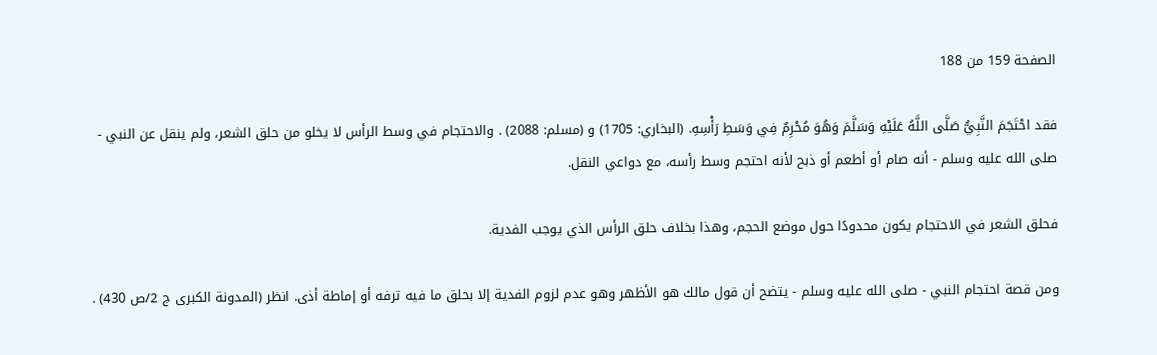الصفحة 159 من 188

فقد احْتَجَمَ النَّبِيُّ صَلَّى اللَّهُ عَلَيْهِ وَسَلَّمَ وَهُوَ مُحْرِمٌ فِي وَسَطِ رَأْسِهِ. (البخاري: 1705) و (مسلم: 2088) . والاحتجام في وسط الرأس لا يخلو من حلق الشعر، ولم ينقل عن النبي - صلى الله عليه وسلم - أنه صام أو أطعم أو ذبح لأنه احتجم وسط رأسه، مع دواعي النقل.

فحلق الشعر في الاحتجام يكون محدودًا حول موضع الحجم، وهذا بخلاف حلق الرأس الذي يوجب الفدية.

ومن قصة احتجام النبي - صلى الله عليه وسلم - يتضح أن قول مالك هو الأظهر وهو عدم لزوم الفدية إلا بحلق ما فيه ترفه أو إماطة أذى. انظر (المدونة الكبرى ج 2/ص 430) .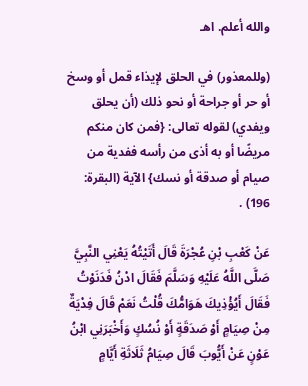والله أعلم. اهـ

(وللمعذور) في الحلق لإيذاء قمل أو وسخ أو حر أو جراحة أو نحو ذلك (أن يحلق ويفدي) لقوله تعالى: {فمن كان منكم مريضًا أو به أذى من رأسه ففدية من صيام أو صدقة أو نسك} الآية (البقرة: 196) .

عَنْ كَعْبِ بْنِ عُجْرَةَ قَالَ أَتَيْتُهُ يَعْنِي النَّبِيَّ صَلَّى اللَّهُ عَلَيْهِ وَسَلَّمَ فَقَالَ ادْنُ فَدَنَوْتُ فَقَالَ أَيُؤْذِيكَ هَوَامُّكَ قُلْتُ نَعَمْ قَالَ فِدْيَةٌ مِنْ صِيَامٍ أَوْ صَدَقَةٍ أَوْ نُسُكٍ وَأَخْبَرَنِي ابْنُ عَوْنٍ عَنْ أَيُّوبَ قَالَ صِيَامُ ثَلَاثَةِ أَيَّامٍ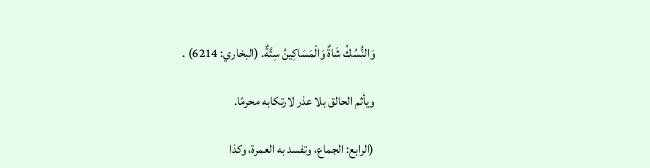وَالنُّسُكُ شَاةٌ وَالْمَسَاكِينُ سِتَّةٌ. (البخاري: 6214) .

ويأثم الحالق بلا عذر لارتكابه محرمًا.

(الرابع: الجماع، وتفسد به العمرة، وكذا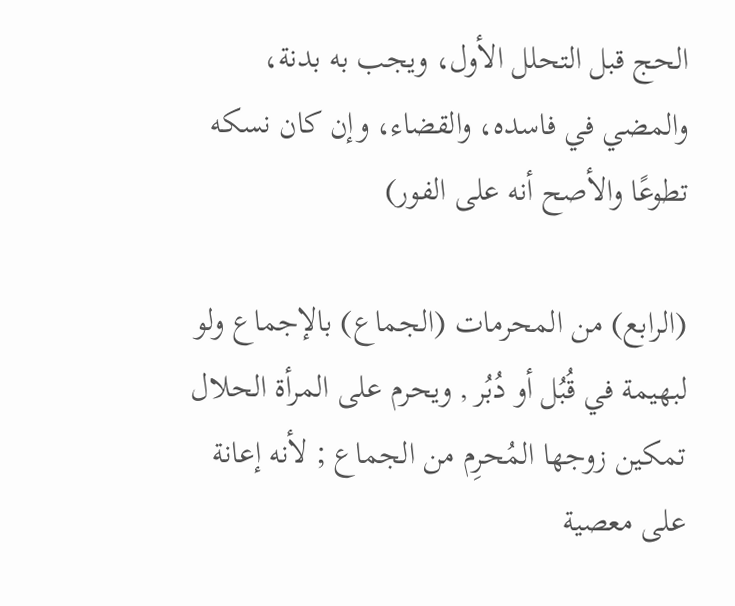الحج قبل التحلل الأول، ويجب به بدنة، والمضي في فاسده، والقضاء، وإن كان نسكه تطوعًا والأصح أنه على الفور)

(الرابع) من المحرمات (الجماع) بالإجماع ولو لبهيمة في قُبُل أو دُبُر , ويحرم على المرأة الحلال تمكين زوجها المُحرِم من الجماع ; لأنه إعانة على معصية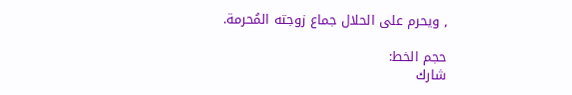, ويحرم على الحلال جماع زوجته المُحرمة.

حجم الخط:
شارك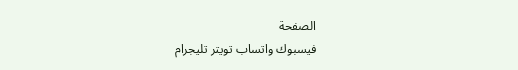الصفحة
فيسبوك واتساب تويتر تليجرام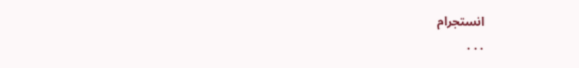انستجرام
. . .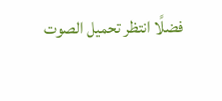فضلًا انتظر تحميل الصوت